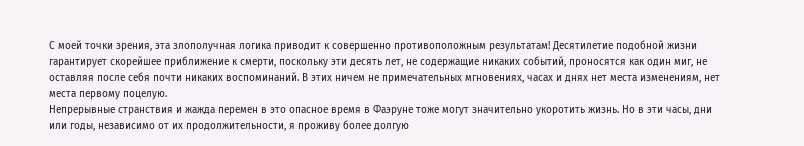С моей точки зрения, эта злополучная логика приводит к совершенно противоположным результатам! Десятилетие подобной жизни гарантирует скорейшее приближение к смерти, поскольку эти десять лет, не содержащие никаких событий, проносятся как один миг, не оставляя после себя почти никаких воспоминаний. В этих ничем не примечательных мгновениях, часах и днях нет места изменениям, нет места первому поцелую.
Непрерывные странствия и жажда перемен в это опасное время в Фаэруне тоже могут значительно укоротить жизнь. Но в эти часы, дни или годы, независимо от их продолжительности, я проживу более долгую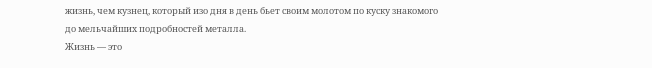жизнь, чем кузнец, который изо дня в день бьет своим молотом по куску знакомого до мельчайших подробностей металла.
Жизнь — это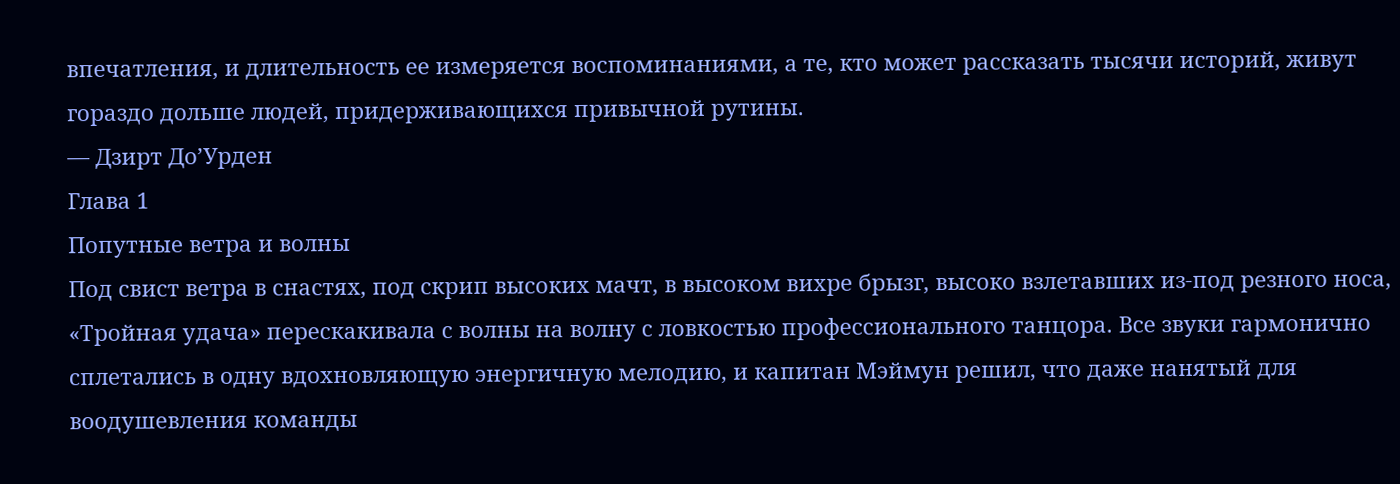впечатления, и длительность ее измеряется воспоминаниями, а те, кто может рассказать тысячи историй, живут гораздо дольше людей, придерживающихся привычной рутины.
— Дзирт До’Урден
Глава 1
Попутные ветра и волны
Под свист ветра в снастях, под скрип высоких мачт, в высоком вихре брызг, высоко взлетавших из-под резного носа, «Тройная удача» перескакивала с волны на волну с ловкостью профессионального танцора. Все звуки гармонично сплетались в одну вдохновляющую энергичную мелодию, и капитан Мэймун решил, что даже нанятый для воодушевления команды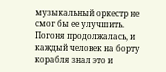музыкальный оркестр не смог бы ее улучшить.
Погоня продолжалась, и каждый человек на борту корабля знал это и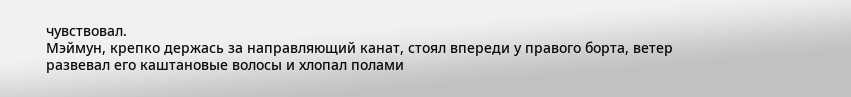чувствовал.
Мэймун, крепко держась за направляющий канат, стоял впереди у правого борта, ветер развевал его каштановые волосы и хлопал полами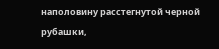наполовину расстегнутой черной рубашки,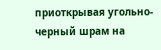приоткрывая угольно-черный шрам на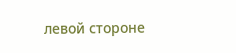левой стороне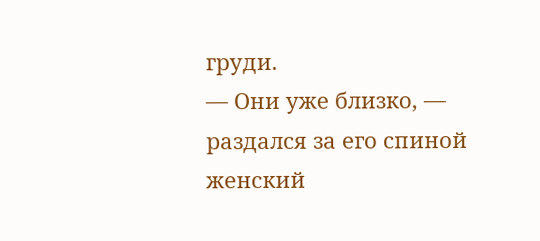груди.
— Они уже близко, — раздался за его спиной женский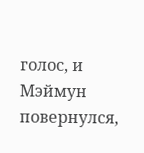голос, и Мэймун повернулся,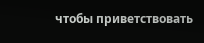чтобы приветствовать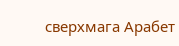сверхмага Арабет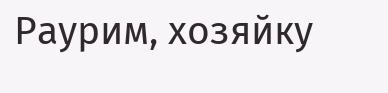Раурим, хозяйку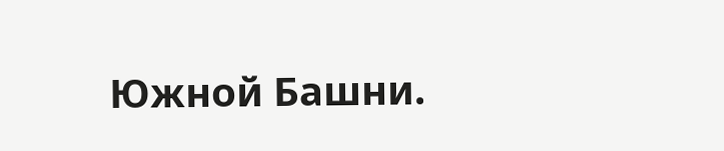Южной Башни.